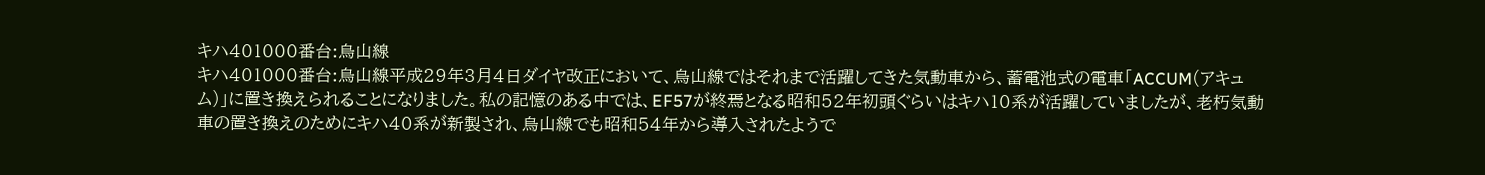キハ401000番台:烏山線
キハ401000番台:烏山線平成29年3月4日ダイヤ改正において、烏山線ではそれまで活躍してきた気動車から、蓄電池式の電車「ACCUM(アキュム)」に置き換えられることになりました。私の記憶のある中では、EF57が終焉となる昭和52年初頭ぐらいはキハ10系が活躍していましたが、老朽気動車の置き換えのためにキハ40系が新製され、烏山線でも昭和54年から導入されたようで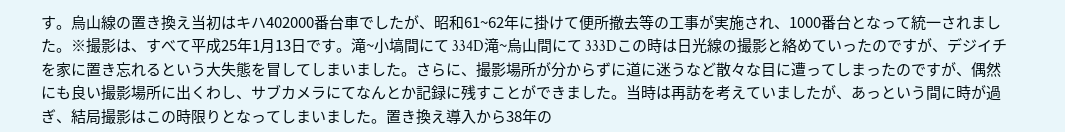す。烏山線の置き換え当初はキハ402000番台車でしたが、昭和61~62年に掛けて便所撤去等の工事が実施され、1000番台となって統一されました。※撮影は、すべて平成25年1月13日です。滝~小塙間にて 334D滝~烏山間にて 333Dこの時は日光線の撮影と絡めていったのですが、デジイチを家に置き忘れるという大失態を冒してしまいました。さらに、撮影場所が分からずに道に迷うなど散々な目に遭ってしまったのですが、偶然にも良い撮影場所に出くわし、サブカメラにてなんとか記録に残すことができました。当時は再訪を考えていましたが、あっという間に時が過ぎ、結局撮影はこの時限りとなってしまいました。置き換え導入から38年の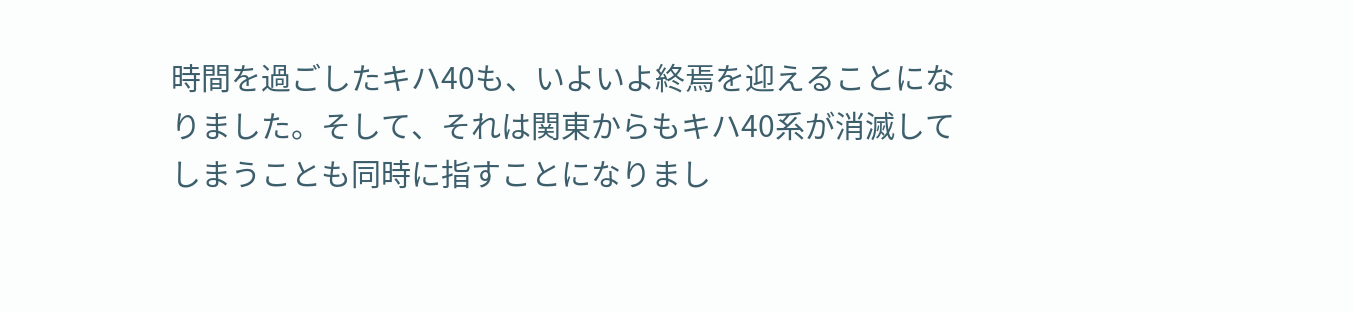時間を過ごしたキハ40も、いよいよ終焉を迎えることになりました。そして、それは関東からもキハ40系が消滅してしまうことも同時に指すことになりまし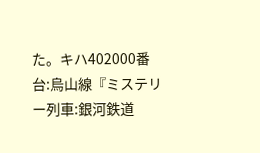た。キハ402000番台:烏山線『ミステリー列車:銀河鉄道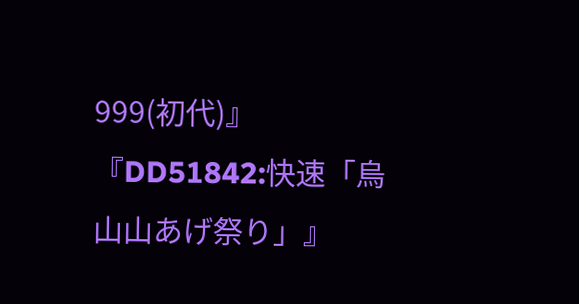999(初代)』『DD51842:快速「烏山山あげ祭り」』